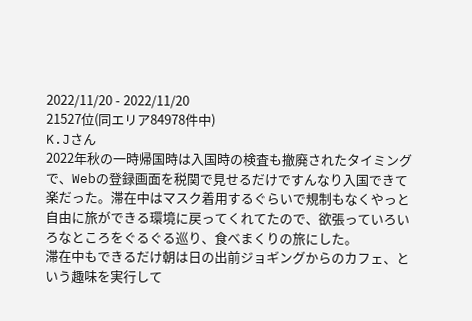2022/11/20 - 2022/11/20
21527位(同エリア84978件中)
K.Jさん
2022年秋の一時帰国時は入国時の検査も撤廃されたタイミングで、Webの登録画面を税関で見せるだけですんなり入国できて楽だった。滞在中はマスク着用するぐらいで規制もなくやっと自由に旅ができる環境に戻ってくれてたので、欲張っていろいろなところをぐるぐる巡り、食べまくりの旅にした。
滞在中もできるだけ朝は日の出前ジョギングからのカフェ、という趣味を実行して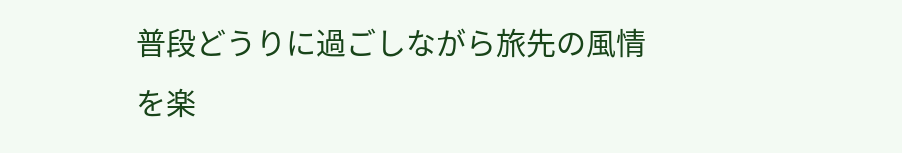普段どうりに過ごしながら旅先の風情を楽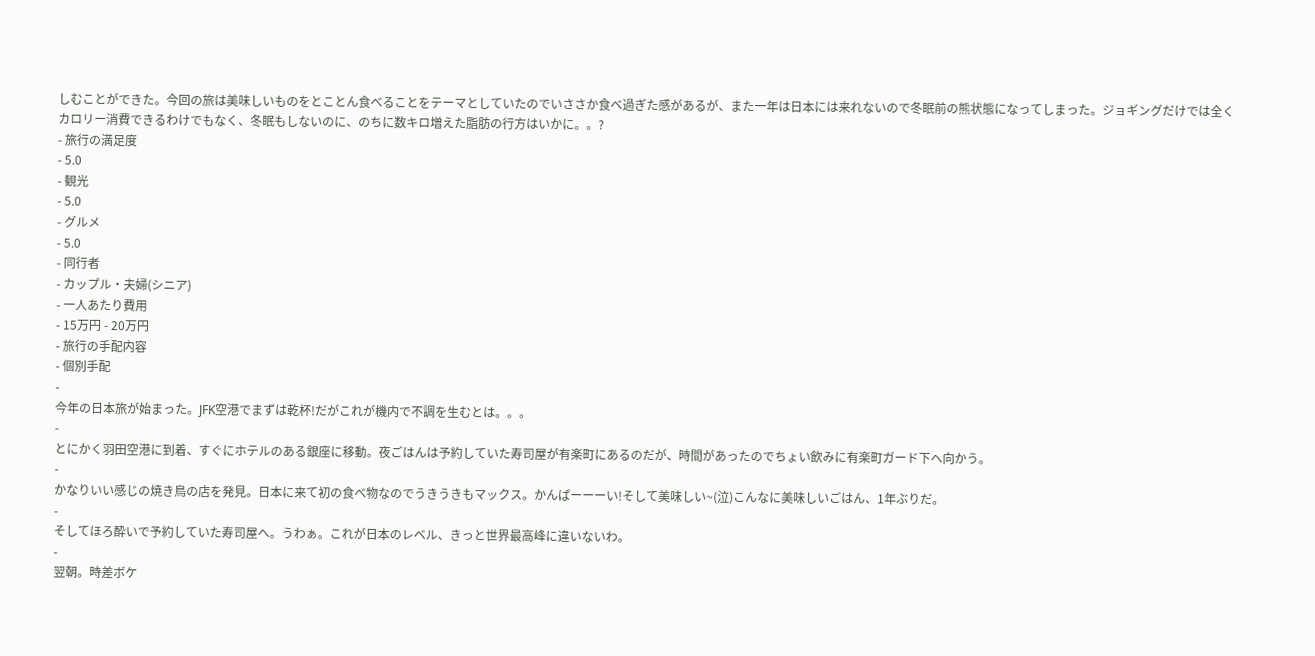しむことができた。今回の旅は美味しいものをとことん食べることをテーマとしていたのでいささか食べ過ぎた感があるが、また一年は日本には来れないので冬眠前の熊状態になってしまった。ジョギングだけでは全くカロリー消費できるわけでもなく、冬眠もしないのに、のちに数キロ増えた脂肪の行方はいかに。。?
- 旅行の満足度
- 5.0
- 観光
- 5.0
- グルメ
- 5.0
- 同行者
- カップル・夫婦(シニア)
- 一人あたり費用
- 15万円 - 20万円
- 旅行の手配内容
- 個別手配
-
今年の日本旅が始まった。JFK空港でまずは乾杯!だがこれが機内で不調を生むとは。。。
-
とにかく羽田空港に到着、すぐにホテルのある銀座に移動。夜ごはんは予約していた寿司屋が有楽町にあるのだが、時間があったのでちょい飲みに有楽町ガード下へ向かう。
-
かなりいい感じの焼き鳥の店を発見。日本に来て初の食べ物なのでうきうきもマックス。かんぱーーーい!そして美味しい~(泣)こんなに美味しいごはん、1年ぶりだ。
-
そしてほろ酔いで予約していた寿司屋へ。うわぁ。これが日本のレベル、きっと世界最高峰に違いないわ。
-
翌朝。時差ボケ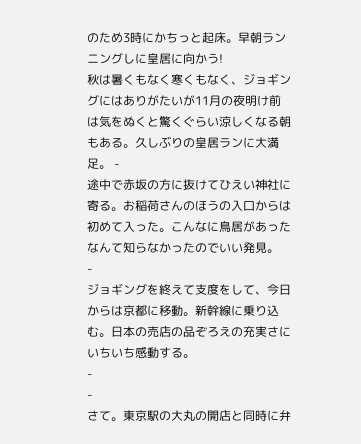のため3時にかちっと起床。早朝ランニングしに皇居に向かう!
秋は暑くもなく寒くもなく、ジョギングにはありがたいが11月の夜明け前は気をぬくと驚くぐらい涼しくなる朝もある。久しぶりの皇居ランに大満足。 -
途中で赤坂の方に抜けてひえい神社に寄る。お稲荷さんのほうの入口からは初めて入った。こんなに鳥居があったなんて知らなかったのでいい発見。
-
ジョギングを終えて支度をして、今日からは京都に移動。新幹線に乗り込む。日本の売店の品ぞろえの充実さにいちいち感動する。
-
-
さて。東京駅の大丸の開店と同時に弁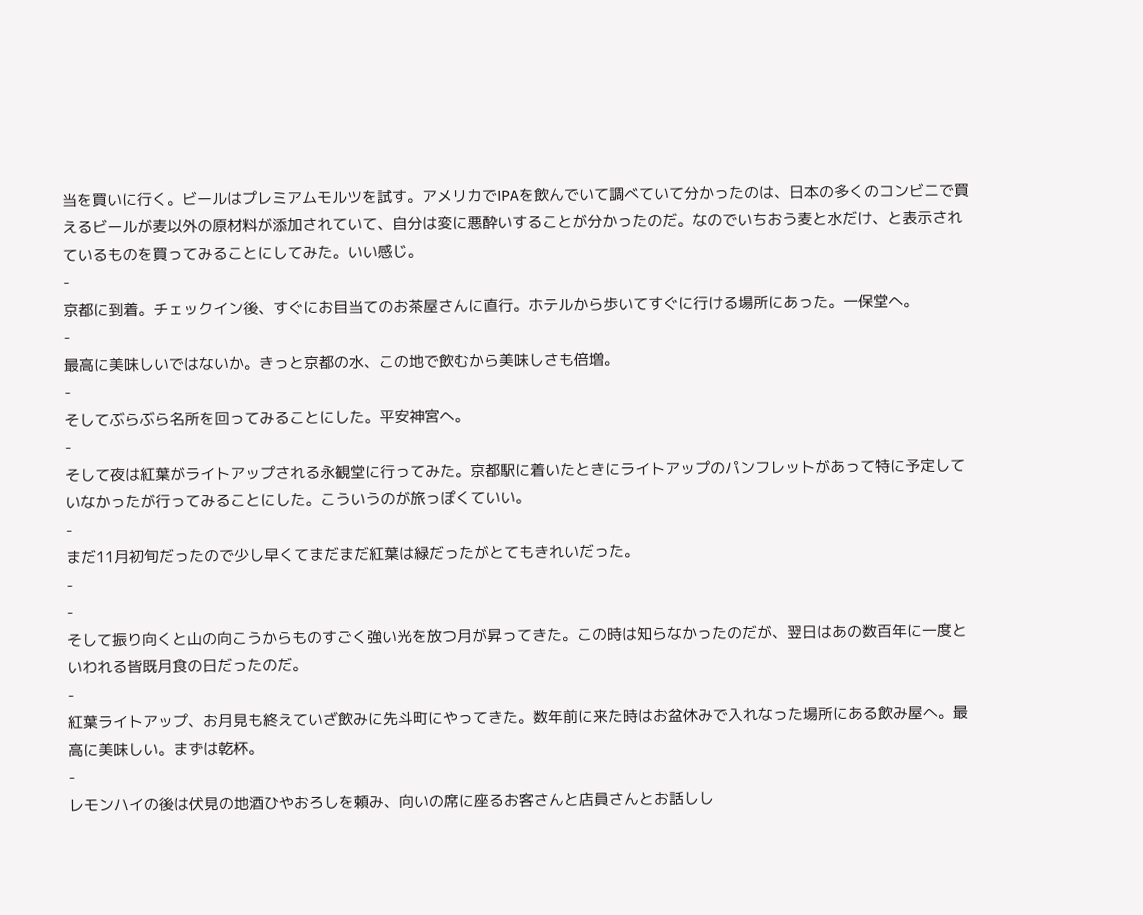当を買いに行く。ビールはプレミアムモルツを試す。アメリカでIPAを飲んでいて調べていて分かったのは、日本の多くのコンビニで買えるビールが麦以外の原材料が添加されていて、自分は変に悪酔いすることが分かったのだ。なのでいちおう麦と水だけ、と表示されているものを買ってみることにしてみた。いい感じ。
-
京都に到着。チェックイン後、すぐにお目当てのお茶屋さんに直行。ホテルから歩いてすぐに行ける場所にあった。一保堂へ。
-
最高に美味しいではないか。きっと京都の水、この地で飲むから美味しさも倍増。
-
そしてぶらぶら名所を回ってみることにした。平安神宮へ。
-
そして夜は紅葉がライトアップされる永観堂に行ってみた。京都駅に着いたときにライトアップのパンフレットがあって特に予定していなかったが行ってみることにした。こういうのが旅っぽくていい。
-
まだ11月初旬だったので少し早くてまだまだ紅葉は緑だったがとてもきれいだった。
-
-
そして振り向くと山の向こうからものすごく強い光を放つ月が昇ってきた。この時は知らなかったのだが、翌日はあの数百年に一度といわれる皆既月食の日だったのだ。
-
紅葉ライトアップ、お月見も終えていざ飲みに先斗町にやってきた。数年前に来た時はお盆休みで入れなった場所にある飲み屋へ。最高に美味しい。まずは乾杯。
-
レモンハイの後は伏見の地酒ひやおろしを頼み、向いの席に座るお客さんと店員さんとお話しし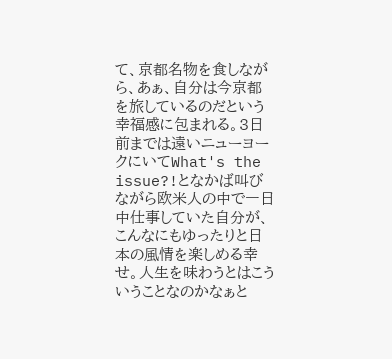て、京都名物を食しながら、あぁ、自分は今京都を旅しているのだという幸福感に包まれる。3日前までは遠いニューヨークにいてWhat's the issue?!となかば叫びながら欧米人の中で一日中仕事していた自分が、こんなにもゆったりと日本の風情を楽しめる幸せ。人生を味わうとはこういうことなのかなぁと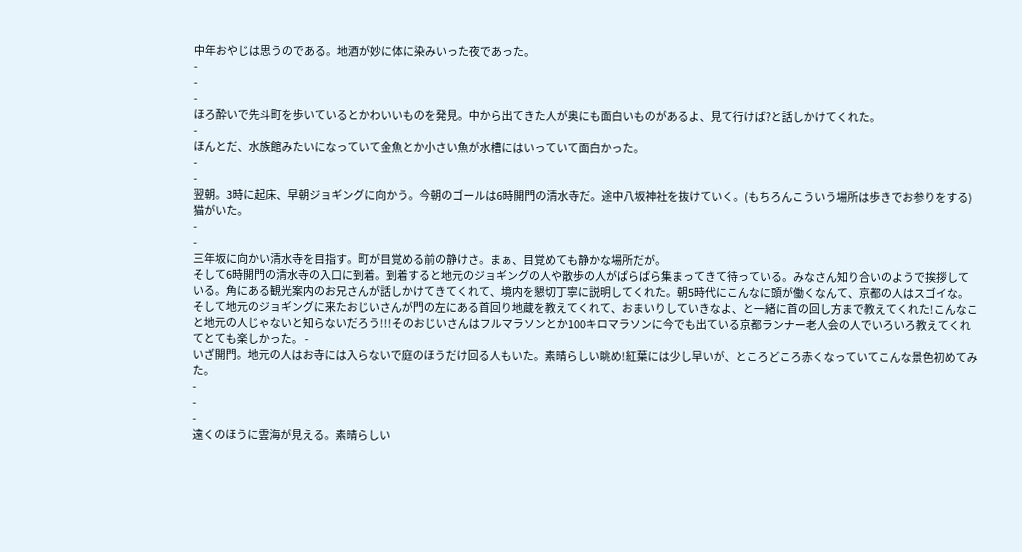中年おやじは思うのである。地酒が妙に体に染みいった夜であった。
-
-
-
ほろ酔いで先斗町を歩いているとかわいいものを発見。中から出てきた人が奥にも面白いものがあるよ、見て行けば?と話しかけてくれた。
-
ほんとだ、水族館みたいになっていて金魚とか小さい魚が水槽にはいっていて面白かった。
-
-
翌朝。3時に起床、早朝ジョギングに向かう。今朝のゴールは6時開門の清水寺だ。途中八坂神社を抜けていく。(もちろんこういう場所は歩きでお参りをする)猫がいた。
-
-
三年坂に向かい清水寺を目指す。町が目覚める前の静けさ。まぁ、目覚めても静かな場所だが。
そして6時開門の清水寺の入口に到着。到着すると地元のジョギングの人や散歩の人がぱらぱら集まってきて待っている。みなさん知り合いのようで挨拶している。角にある観光案内のお兄さんが話しかけてきてくれて、境内を懇切丁寧に説明してくれた。朝5時代にこんなに頭が働くなんて、京都の人はスゴイな。そして地元のジョギングに来たおじいさんが門の左にある首回り地蔵を教えてくれて、おまいりしていきなよ、と一緒に首の回し方まで教えてくれた!こんなこと地元の人じゃないと知らないだろう!!!そのおじいさんはフルマラソンとか100キロマラソンに今でも出ている京都ランナー老人会の人でいろいろ教えてくれてとても楽しかった。 -
いざ開門。地元の人はお寺には入らないで庭のほうだけ回る人もいた。素晴らしい眺め!紅葉には少し早いが、ところどころ赤くなっていてこんな景色初めてみた。
-
-
-
遠くのほうに雲海が見える。素晴らしい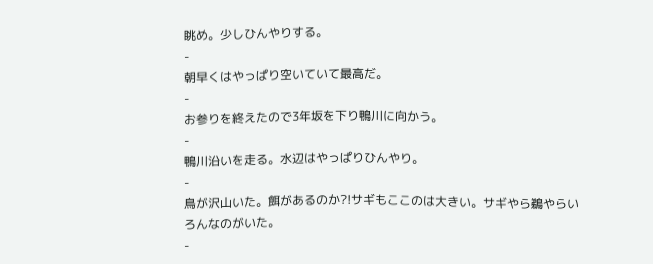眺め。少しひんやりする。
-
朝早くはやっぱり空いていて最高だ。
-
お参りを終えたので3年坂を下り鴨川に向かう。
-
鴨川沿いを走る。水辺はやっぱりひんやり。
-
鳥が沢山いた。餌があるのか?!サギもここのは大きい。サギやら鵜やらいろんなのがいた。
-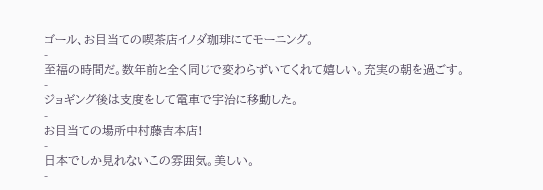ゴール、お目当ての喫茶店イノダ珈琲にてモーニング。
-
至福の時間だ。数年前と全く同じで変わらずいてくれて嬉しい。充実の朝を過ごす。
-
ジョギング後は支度をして電車で宇治に移動した。
-
お目当ての場所中村藤吉本店!
-
日本でしか見れないこの雰囲気。美しい。
-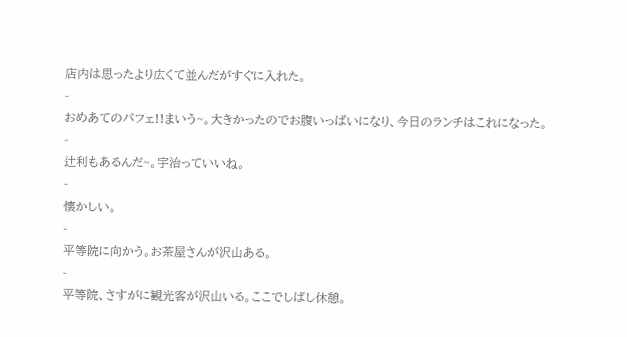店内は思ったより広くて並んだがすぐに入れた。
-
おめあてのパフェ!!まいう~。大きかったのでお腹いっぱいになり、今日のランチはこれになった。
-
辻利もあるんだ~。宇治っていいね。
-
懐かしい。
-
平等院に向かう。お茶屋さんが沢山ある。
-
平等院、さすがに観光客が沢山いる。ここでしばし休憩。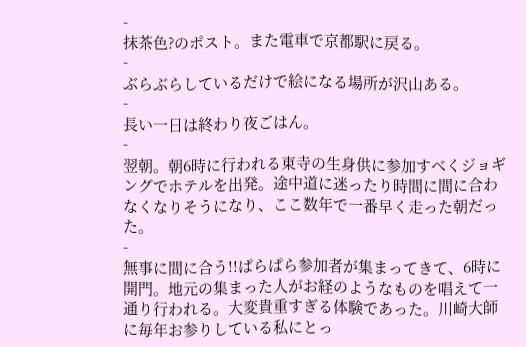-
抹茶色?のポスト。また電車で京都駅に戻る。
-
ぶらぶらしているだけで絵になる場所が沢山ある。
-
長い一日は終わり夜ごはん。
-
翌朝。朝6時に行われる東寺の生身供に参加すべくジョギングでホテルを出発。途中道に迷ったり時間に間に合わなくなりそうになり、ここ数年で一番早く走った朝だった。
-
無事に間に合う!!ぱらぱら参加者が集まってきて、6時に開門。地元の集まった人がお経のようなものを唱えて一通り行われる。大変貴重すぎる体験であった。川崎大師に毎年お参りしている私にとっ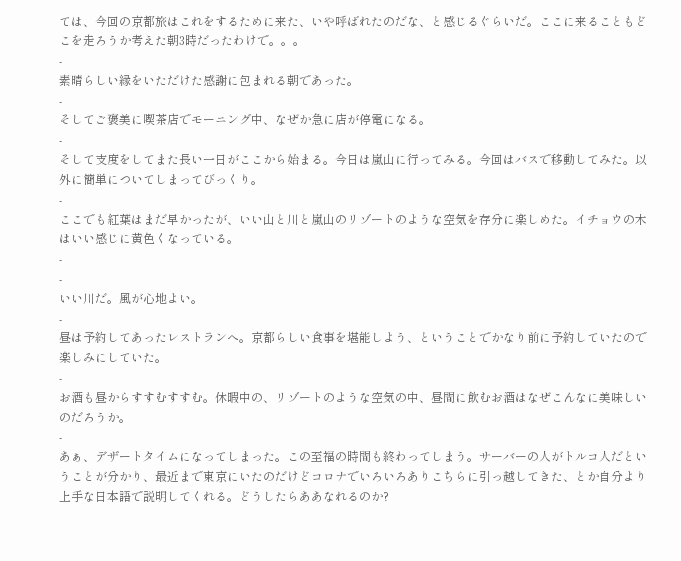ては、今回の京都旅はこれをするために来た、いや呼ばれたのだな、と感じるぐらいだ。ここに来ることもどこを走ろうか考えた朝3時だったわけで。。。
-
素晴らしい縁をいただけた感謝に包まれる朝であった。
-
そしてご褒美に喫茶店でモーニング中、なぜか急に店が停電になる。
-
そして支度をしてまた長い一日がここから始まる。今日は嵐山に行ってみる。今回はバスで移動してみた。以外に簡単についてしまってびっくり。
-
ここでも紅葉はまだ早かったが、いい山と川と嵐山のリゾートのような空気を存分に楽しめた。イチョウの木はいい感じに黄色くなっている。
-
-
いい川だ。風が心地よい。
-
昼は予約してあったレストランへ。京都らしい食事を堪能しよう、ということでかなり前に予約していたので楽しみにしていた。
-
お酒も昼からすすむすすむ。休暇中の、リゾートのような空気の中、昼間に飲むお酒はなぜこんなに美味しいのだろうか。
-
あぁ、デザートタイムになってしまった。この至福の時間も終わってしまう。サーバーの人がトルコ人だということが分かり、最近まで東京にいたのだけどコロナでいろいろありこちらに引っ越してきた、とか自分より上手な日本語で説明してくれる。どうしたらああなれるのか?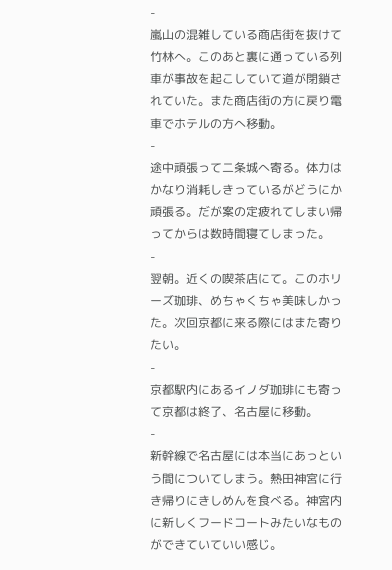-
嵐山の混雑している商店街を抜けて竹林へ。このあと裏に通っている列車が事故を起こしていて道が閉鎖されていた。また商店街の方に戻り電車でホテルの方へ移動。
-
途中頑張って二条城へ寄る。体力はかなり消耗しきっているがどうにか頑張る。だが案の定疲れてしまい帰ってからは数時間寝てしまった。
-
翌朝。近くの喫茶店にて。このホリーズ珈琲、めちゃくちゃ美味しかった。次回京都に来る際にはまた寄りたい。
-
京都駅内にあるイノダ珈琲にも寄って京都は終了、名古屋に移動。
-
新幹線で名古屋には本当にあっという間についてしまう。熱田神宮に行き帰りにきしめんを食べる。神宮内に新しくフードコートみたいなものができていていい感じ。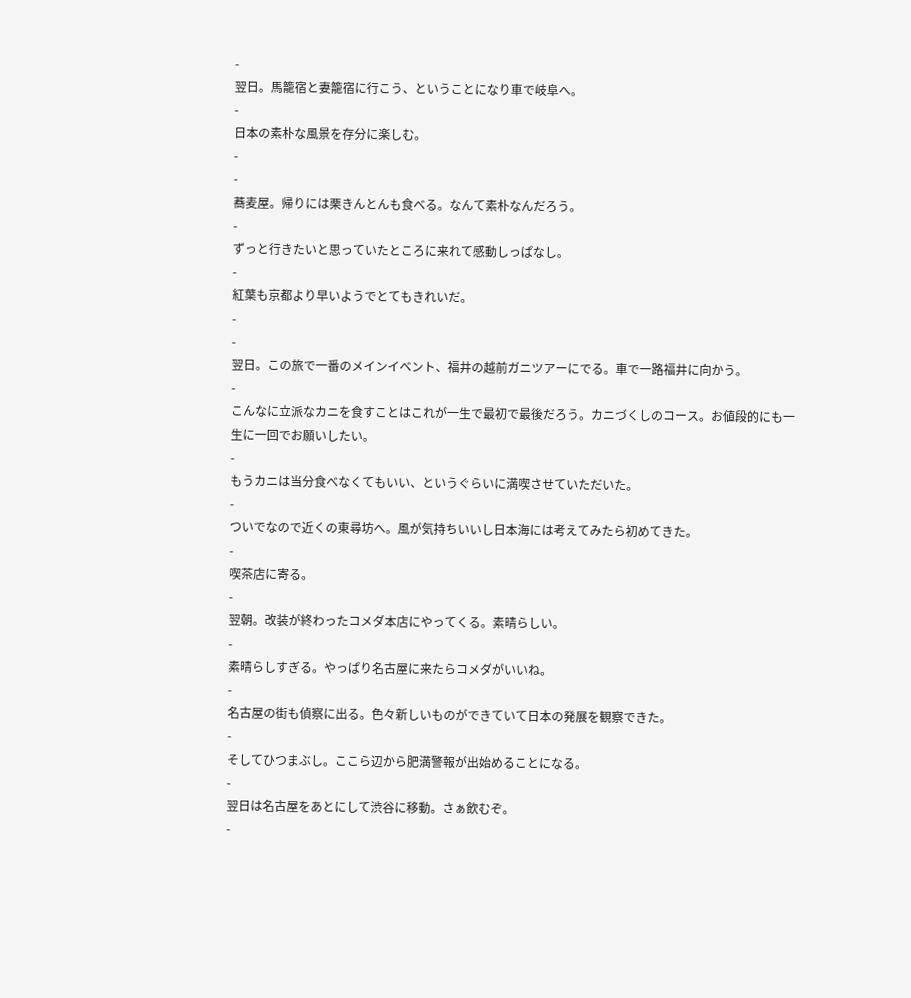-
翌日。馬籠宿と妻籠宿に行こう、ということになり車で岐阜へ。
-
日本の素朴な風景を存分に楽しむ。
-
-
蕎麦屋。帰りには栗きんとんも食べる。なんて素朴なんだろう。
-
ずっと行きたいと思っていたところに来れて感動しっぱなし。
-
紅葉も京都より早いようでとてもきれいだ。
-
-
翌日。この旅で一番のメインイベント、福井の越前ガニツアーにでる。車で一路福井に向かう。
-
こんなに立派なカニを食すことはこれが一生で最初で最後だろう。カニづくしのコース。お値段的にも一生に一回でお願いしたい。
-
もうカニは当分食べなくてもいい、というぐらいに満喫させていただいた。
-
ついでなので近くの東尋坊へ。風が気持ちいいし日本海には考えてみたら初めてきた。
-
喫茶店に寄る。
-
翌朝。改装が終わったコメダ本店にやってくる。素晴らしい。
-
素晴らしすぎる。やっぱり名古屋に来たらコメダがいいね。
-
名古屋の街も偵察に出る。色々新しいものができていて日本の発展を観察できた。
-
そしてひつまぶし。ここら辺から肥満警報が出始めることになる。
-
翌日は名古屋をあとにして渋谷に移動。さぁ飲むぞ。
-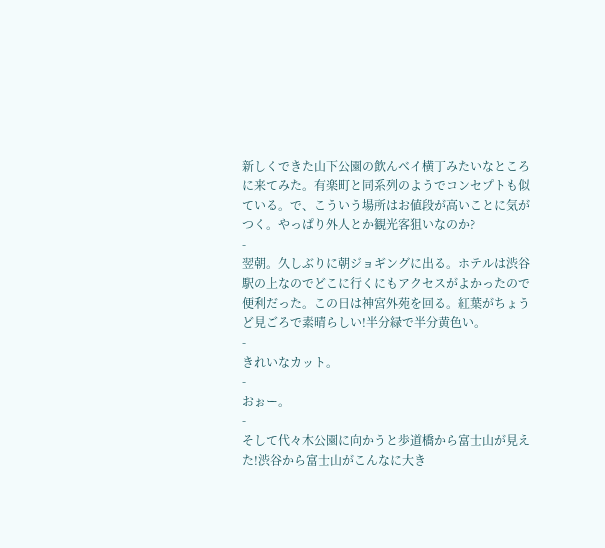新しくできた山下公園の飲んベイ横丁みたいなところに来てみた。有楽町と同系列のようでコンセプトも似ている。で、こういう場所はお値段が高いことに気がつく。やっぱり外人とか観光客狙いなのか?
-
翌朝。久しぶりに朝ジョギングに出る。ホテルは渋谷駅の上なのでどこに行くにもアクセスがよかったので便利だった。この日は神宮外苑を回る。紅葉がちょうど見ごろで素晴らしい!半分緑で半分黄色い。
-
きれいなカット。
-
おぉー。
-
そして代々木公園に向かうと歩道橋から富士山が見えた!渋谷から富士山がこんなに大き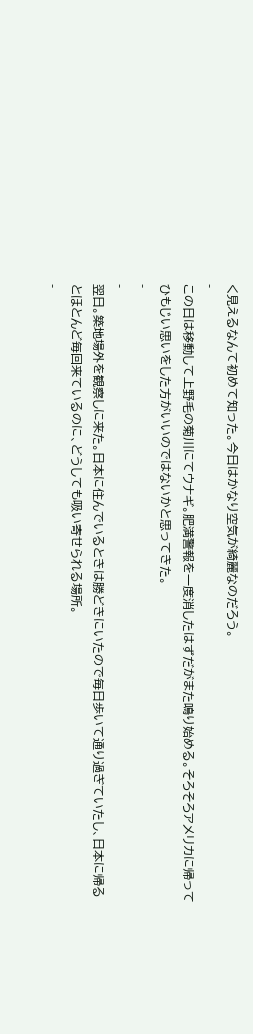く見えるなんて初めて知った。今日はかなり空気が綺麗なのだろう。
-
この日は移動して上野毛の菊川にてウナギ。肥満警報を一度消したはずだがまた鳴り始める。そろそろアメリカに帰ってひもじい思いをした方がいいのではないかと思ってきた。
-
-
翌日。築地場外を観察しに来た。日本に住んでいるときは勝どきにいたので毎日歩いて通り過ぎていたし、日本に帰るとほとんど毎回来ているのに、どうしても吸い寄せられる場所。
-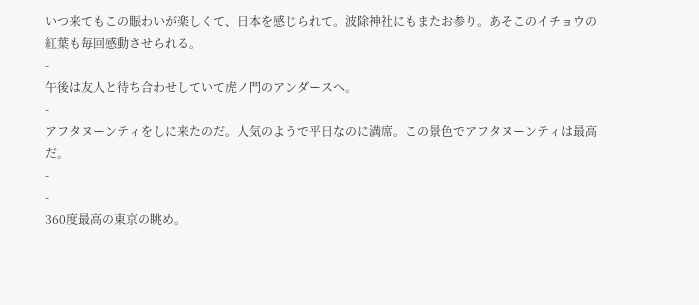いつ来てもこの賑わいが楽しくて、日本を感じられて。波除神社にもまたお参り。あそこのイチョウの紅葉も毎回感動させられる。
-
午後は友人と待ち合わせしていて虎ノ門のアンダースへ。
-
アフタヌーンティをしに来たのだ。人気のようで平日なのに満席。この景色でアフタヌーンティは最高だ。
-
-
360度最高の東京の眺め。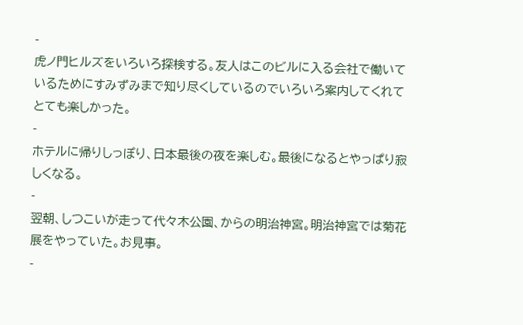-
虎ノ門ヒルズをいろいろ探検する。友人はこのビルに入る会社で働いているためにすみずみまで知り尽くしているのでいろいろ案内してくれてとても楽しかった。
-
ホテルに帰りしっぽり、日本最後の夜を楽しむ。最後になるとやっぱり寂しくなる。
-
翌朝、しつこいが走って代々木公園、からの明治神宮。明治神宮では菊花展をやっていた。お見事。
-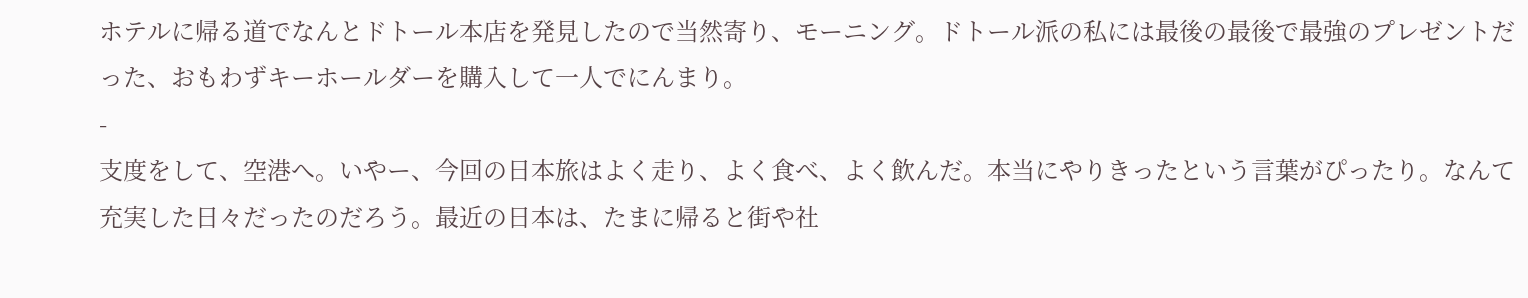ホテルに帰る道でなんとドトール本店を発見したので当然寄り、モーニング。ドトール派の私には最後の最後で最強のプレゼントだった、おもわずキーホールダーを購入して一人でにんまり。
-
支度をして、空港へ。いやー、今回の日本旅はよく走り、よく食べ、よく飲んだ。本当にやりきったという言葉がぴったり。なんて充実した日々だったのだろう。最近の日本は、たまに帰ると街や社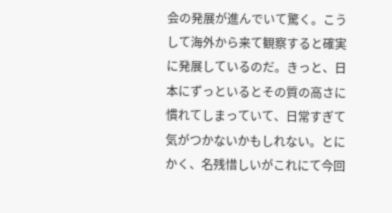会の発展が進んでいて驚く。こうして海外から来て観察すると確実に発展しているのだ。きっと、日本にずっといるとその質の高さに慣れてしまっていて、日常すぎて気がつかないかもしれない。とにかく、名残惜しいがこれにて今回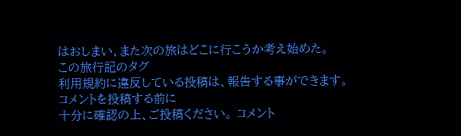はおしまい、また次の旅はどこに行こうか考え始めた。
この旅行記のタグ
利用規約に違反している投稿は、報告する事ができます。
コメントを投稿する前に
十分に確認の上、ご投稿ください。 コメント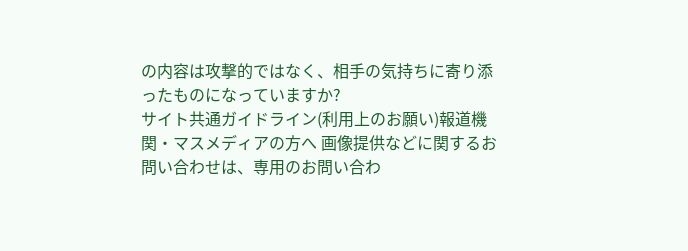の内容は攻撃的ではなく、相手の気持ちに寄り添ったものになっていますか?
サイト共通ガイドライン(利用上のお願い)報道機関・マスメディアの方へ 画像提供などに関するお問い合わせは、専用のお問い合わ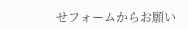せフォームからお願い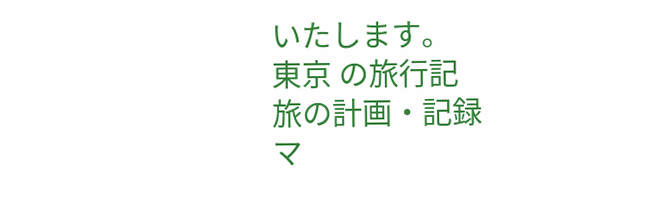いたします。
東京 の旅行記
旅の計画・記録
マ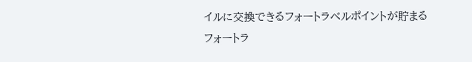イルに交換できるフォートラベルポイントが貯まる
フォートラ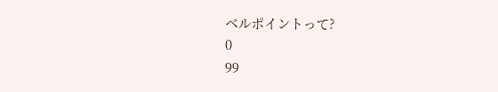ベルポイントって?
0
99